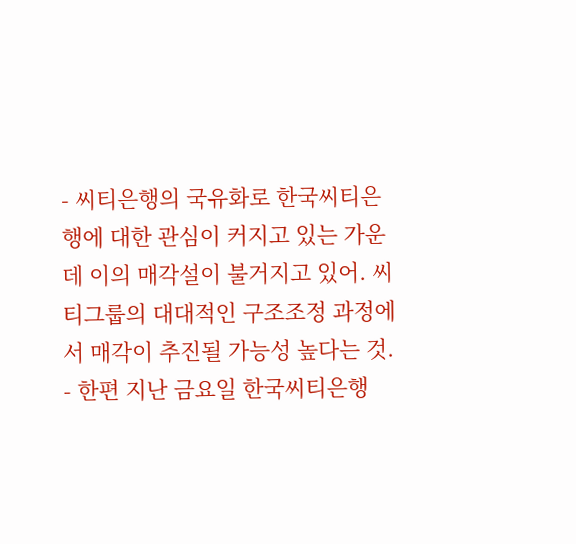- 씨티은행의 국유화로 한국씨티은행에 대한 관심이 커지고 있는 가운데 이의 매각설이 불거지고 있어. 씨티그룹의 대대적인 구조조정 과정에서 매각이 추진될 가능성 높다는 것.
- 한편 지난 금요일 한국씨티은행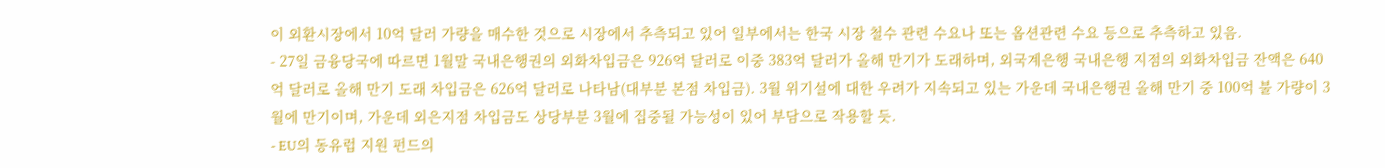이 외환시장에서 10억 달러 가량을 매수한 것으로 시장에서 추측되고 있어 일부에서는 한국 시장 철수 관련 수요나 또는 옵션관련 수요 등으로 추측하고 있음.
- 27일 금융당국에 따르면 1월말 국내은행권의 외화차입금은 926억 달러로 이중 383억 달러가 올해 만기가 도래하며, 외국계은행 국내은행 지점의 외화차입금 잔액은 640억 달러로 올해 만기 도래 차입금은 626억 달러로 나타남(대부분 본점 차입금). 3월 위기설에 대한 우려가 지속되고 있는 가운데 국내은행권 올해 만기 중 100억 불 가량이 3월에 만기이며, 가운데 외은지점 차입금도 상당부분 3월에 집중될 가능성이 있어 부담으로 작용할 듯.
- EU의 동유럽 지원 펀드의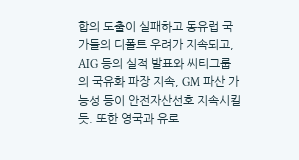합의 도출이 실패하고 동유럽 국가들의 디폴트 우려가 지속되고, AIG 등의 실적 발표와 씨티그룹의 국유화 파장 지속, GM 파산 가능성 등이 안전자산선호 지속시킬 듯. 또한 영국과 유로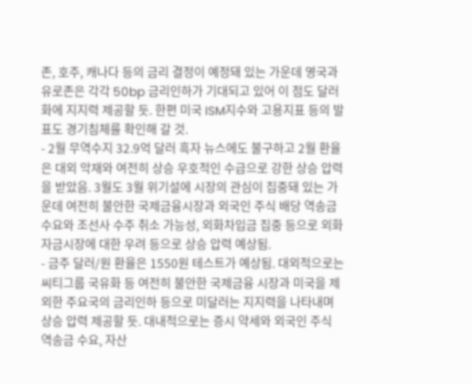존, 호주, 캐나다 등의 금리 결정이 예정돼 있는 가운데 영국과 유로존은 각각 50bp 금리인하가 기대되고 있어 이 점도 달러화에 지지력 제공할 듯. 한편 미국 ISM지수와 고용지표 등의 발표도 경기침체를 확인해 갈 것.
- 2월 무역수지 32.9억 달러 흑자 뉴스에도 불구하고 2월 환율은 대외 악재와 여전히 상승 우호적인 수급으로 강한 상승 압력을 받았음. 3월도 3월 위기설에 시장의 관심이 집중돼 있는 가운데 여전히 불안한 국제금융시장과 외국인 주식 배당 역송금 수요와 조선사 수주 취소 가능성, 외화차입금 집중 등으로 외화자금시장에 대한 우려 등으로 상승 압력 예상됨.
- 금주 달러/원 환율은 1550원 테스트가 예상됨. 대외적으로는 씨티그룹 국유화 등 여전히 불안한 국제금융 시장과 미국을 제외한 주요국의 금리인하 등으로 미달러는 지지력을 나타내며 상승 압력 제공할 듯. 대내적으로는 증시 약세와 외국인 주식 역송금 수요, 자산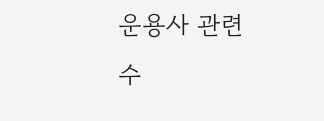운용사 관련 수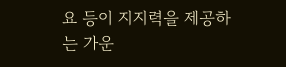요 등이 지지력을 제공하는 가운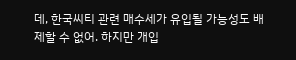데, 한국씨티 관련 매수세가 유입될 가능성도 배제할 수 없어. 하지만 개입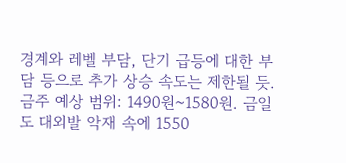경계와 레벨 부담, 단기 급등에 대한 부담 등으로 추가 상승 속도는 제한될 듯. 금주 예상 범위: 1490원~1580원. 금일도 대외발 악재 속에 1550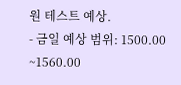원 테스트 예상.
- 금일 예상 범위: 1500.00 ~1560.00